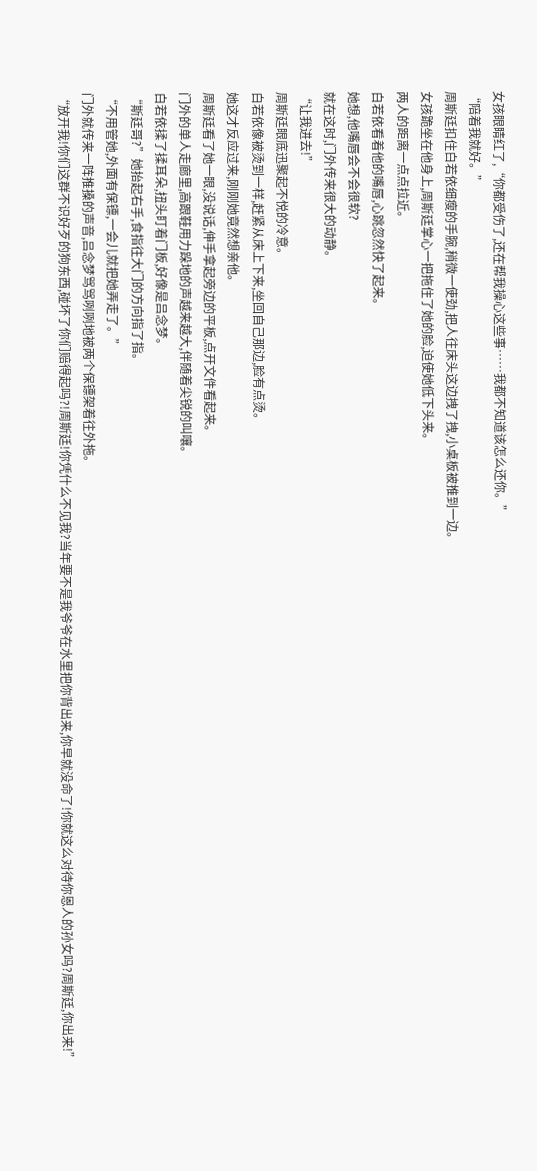女孩眼睛红了,“你都受伤了,还在帮我操心这些事……我都不知道该怎么还你。”
“陪着我就好。”
周斯廷扣住白若依细瘦的手腕,稍微一使劲,把人往床头这边拽了拽,小桌板被推到一边。
女孩跪坐在他身上,周斯廷掌心一把拖住了她的脸,迫使她低下头来。
两人的距离一点点拉近。
白若依看着他的嘴唇,心跳忽然快了起来。
她想,他嘴唇会不会很软?
就在这时,门外传来很大的动静。
“让我进去!”
周斯廷眼底迅聚起不悦的冷意。
白若依像被烫到一样,赶紧从床上下来,坐回自己那边,脸有点烫。
她这才反应过来,刚刚她竟然想亲他。
周斯廷看了她一眼,没说话,伸手拿起旁边的平板,点开文件看起来。
门外的单人走廊里,高跟鞋用力跺地的声越来越大,伴随着尖锐的叫嚷。
白若依揉了揉耳朵,扭头盯着门板,好像是吕念梦。
“斯廷哥?”她抬起右手,食指往大门的方向指了指。
“不用管她,外面有保镖,一会儿就把她弄走了。”
门外就传来一阵推搡的声音,吕念梦骂骂咧咧地被两个保镖架着往外拖。
“放开我!你们这群不识好歹的狗东西,碰坏了你们赔得起吗?!周斯廷!你凭什么不见我?当年要不是我爷爷在水里把你背出来,你早就没命了!你就这么对待你恩人的孙女吗?周斯廷,你出来!”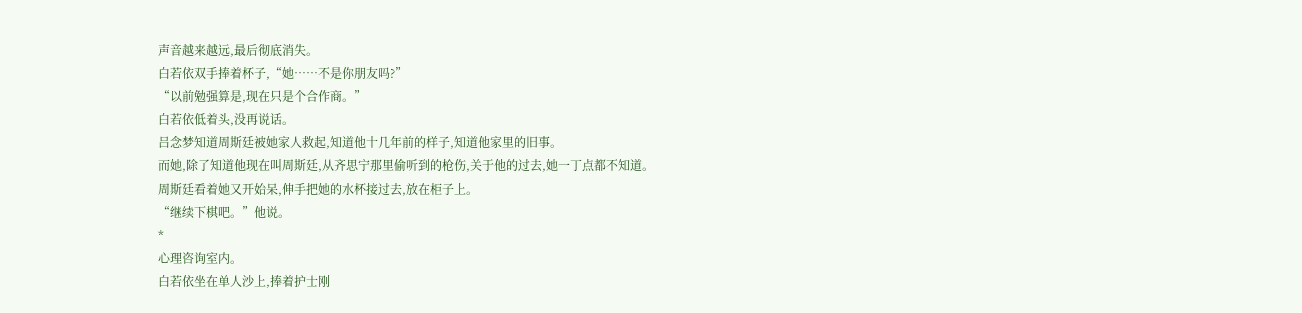声音越来越远,最后彻底消失。
白若依双手捧着杯子,“她……不是你朋友吗?”
“以前勉强算是,现在只是个合作商。”
白若依低着头,没再说话。
吕念梦知道周斯廷被她家人救起,知道他十几年前的样子,知道他家里的旧事。
而她,除了知道他现在叫周斯廷,从齐思宁那里偷听到的枪伤,关于他的过去,她一丁点都不知道。
周斯廷看着她又开始呆,伸手把她的水杯接过去,放在柜子上。
“继续下棋吧。”他说。
*
心理咨询室内。
白若依坐在单人沙上,捧着护士刚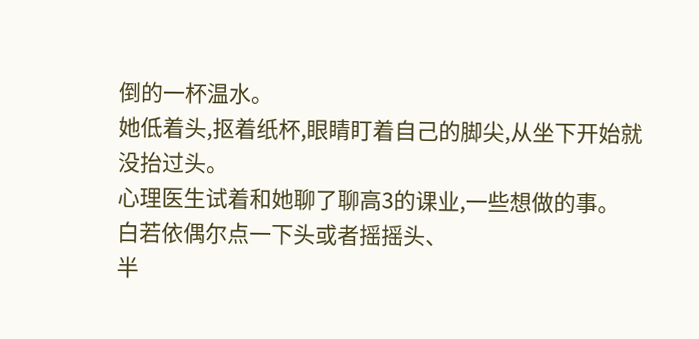倒的一杯温水。
她低着头,抠着纸杯,眼睛盯着自己的脚尖,从坐下开始就没抬过头。
心理医生试着和她聊了聊高3的课业,一些想做的事。
白若依偶尔点一下头或者摇摇头、
半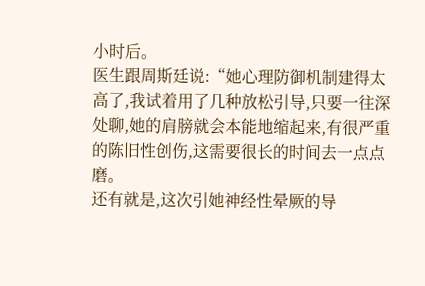小时后。
医生跟周斯廷说:“她心理防御机制建得太高了,我试着用了几种放松引导,只要一往深处聊,她的肩膀就会本能地缩起来,有很严重的陈旧性创伤,这需要很长的时间去一点点磨。
还有就是,这次引她神经性晕厥的导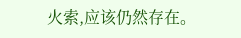火索,应该仍然存在。